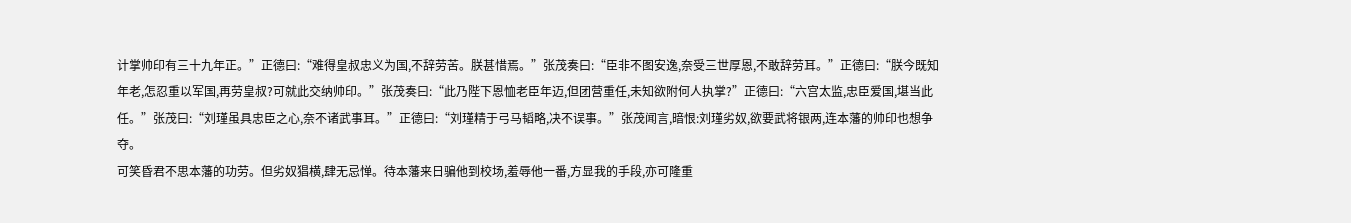计掌帅印有三十九年正。”正德曰:“难得皇叔忠义为国,不辞劳苦。朕甚惜焉。”张茂奏曰:“臣非不图安逸,奈受三世厚恩,不敢辞劳耳。”正德曰:“朕今既知年老,怎忍重以军国,再劳皇叔?可就此交纳帅印。”张茂奏曰:“此乃陛下恩恤老臣年迈,但团营重任,未知欲附何人执掌?”正德曰:“六宫太监,忠臣爱国,堪当此任。”张茂曰:“刘瑾虽具忠臣之心,奈不诸武事耳。”正德曰:“刘瑾精于弓马韬略,决不误事。”张茂闻言,暗恨:刘瑾劣奴,欲要武将银两,连本藩的帅印也想争夺。
可笑昏君不思本藩的功劳。但劣奴猖横,肆无忌惮。待本藩来日骗他到校场,羞辱他一番,方显我的手段,亦可隆重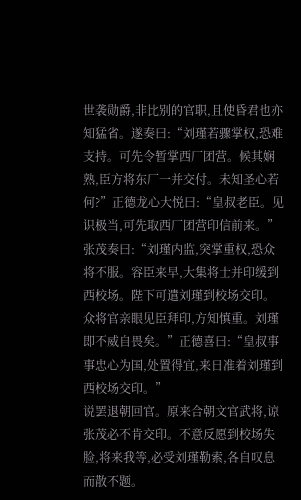世袭勋爵,非比别的官职,且使昏君也亦知猛省。遂奏曰:“刘瑾若骤掌权,恐难支持。可先令暂掌西厂团营。候其娴熟,臣方将东厂一并交付。未知圣心若何?”正德龙心大悦曰:“皇叔老臣。见识极当,可先取西厂团营印信前来。”张茂奏曰:“刘瑾内监,突掌重权,恐众将不服。容臣来早,大集将士并印缓到西校场。陛下可遣刘瑾到校场交印。
众将官亲眼见臣拜印,方知慎重。刘瑾即不威自畏矣。”正德喜曰:“皇叔事事忠心为国,处置得宜,来日准着刘瑾到西校场交印。”
说罢退朝回官。原来合朝文官武将,谅张茂必不肯交印。不意反愿到校场失脸,将来我等,必受刘瑾勒索,各自叹息而散不题。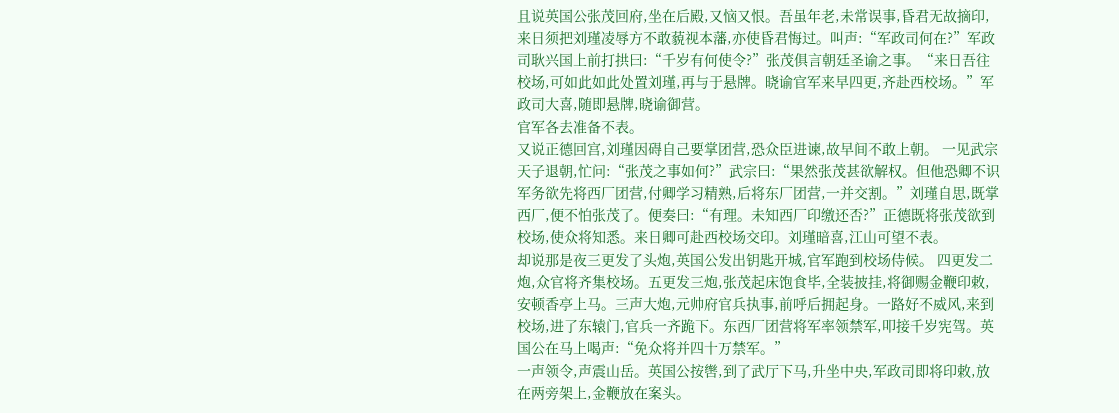且说英国公张茂回府,坐在后殿,又恼又恨。吾虽年老,未常误事,昏君无故摘印,来日须把刘瑾凌辱方不敢藐视本藩,亦使昏君悔过。叫声:“军政司何在?”军政司耿兴国上前打拱曰:“千岁有何使令?”张茂俱言朝廷圣谕之事。“来日吾往校场,可如此如此处置刘瑾,再与于悬牌。晓谕官军来早四更,齐赴西校场。”军政司大喜,随即悬牌,晓谕御营。
官军各去准备不表。
又说正德回宫,刘瑾因碍自己要掌团营,恐众臣进谏,故早间不敢上朝。 一见武宗天子退朝,忙问:“张茂之事如何?”武宗曰:“果然张茂甚欲解权。但他恐卿不识军务欲先将西厂团营,付卿学习精熟,后将东厂团营,一并交割。”刘瑾自思,既掌西厂,便不怕张茂了。便奏曰:“有理。未知西厂印缴还否?”正德既将张茂欲到校场,使众将知悉。来日卿可赴西校场交印。刘瑾暗喜,江山可望不表。
却说那是夜三更发了头炮,英国公发出钥匙开城,官军跑到校场侍候。 四更发二炮,众官将齐集校场。五更发三炮,张茂起床饱食毕,全装披挂,将御赐金鞭印敕,安顿香亭上马。三声大炮,元帅府官兵执事,前呼后拥起身。一路好不威风,来到校场,进了东辕门,官兵一齐跪下。东西厂团营将军率领禁军,叩接千岁宪驾。英国公在马上喝声:“免众将并四十万禁军。”
一声领令,声震山岳。英国公按辔,到了武厅下马,升坐中央,军政司即将印敕,放在两旁架上,金鞭放在案头。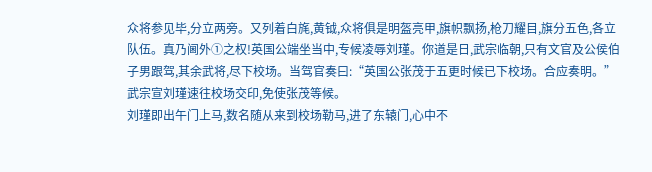众将参见毕,分立两旁。又列着白旄,黄钺,众将俱是明盔亮甲,旗帜飘扬,枪刀耀目,旗分五色,各立队伍。真乃阃外①之权!英国公端坐当中,专候凌辱刘瑾。你道是日,武宗临朝,只有文官及公侯伯子男跟驾,其余武将,尽下校场。当驾官奏曰:“英国公张茂于五更时候已下校场。合应奏明。”武宗宣刘瑾速往校场交印,免使张茂等候。
刘瑾即出午门上马,数名随从来到校场勒马,进了东辕门,心中不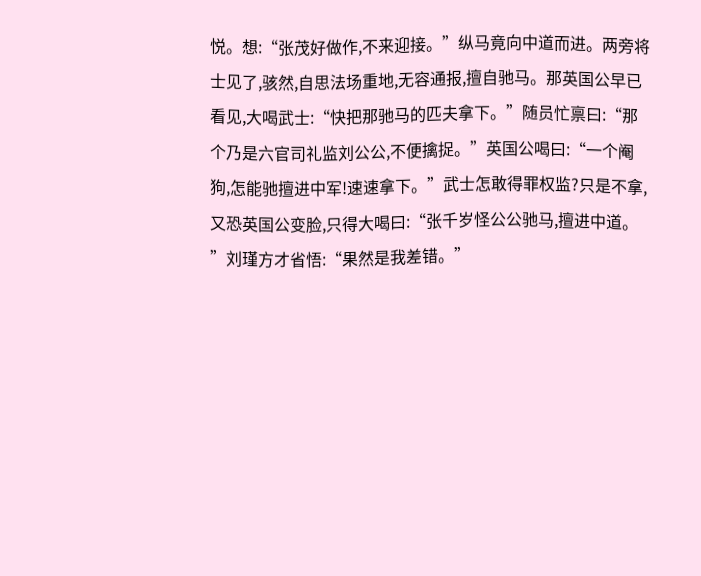悦。想:“张茂好做作,不来迎接。”纵马竟向中道而进。两旁将士见了,骇然,自思法场重地,无容通报,擅自驰马。那英国公早已看见,大喝武士:“快把那驰马的匹夫拿下。”随员忙禀曰:“那个乃是六官司礼监刘公公,不便擒捉。”英国公喝曰:“一个阉狗,怎能驰擅进中军!速速拿下。”武士怎敢得罪权监?只是不拿,又恐英国公变脸,只得大喝曰:“张千岁怪公公驰马,擅进中道。
”刘瑾方才省悟:“果然是我差错。”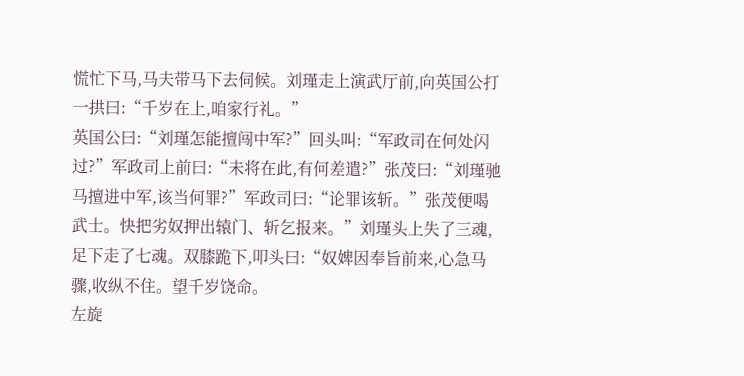慌忙下马,马夫带马下去伺候。刘瑾走上演武厅前,向英国公打一拱曰:“千岁在上,咱家行礼。”
英国公曰:“刘瑾怎能擅闯中军?”回头叫:“军政司在何处闪过?”军政司上前曰:“未将在此,有何差遣?”张茂曰:“刘瑾驰马擅进中军,该当何罪?”军政司曰:“论罪该斩。”张茂便喝武士。快把劣奴押出辕门、斩乞报来。”刘瑾头上失了三魂,足下走了七魂。双膝跪下,叩头曰:“奴婢因奉旨前来,心急马骤,收纵不住。望千岁饶命。
左旋